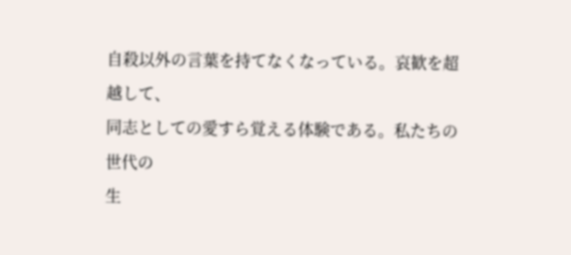自殺以外の言葉を持てなくなっている。哀歓を超越して、
同志としての愛すら覚える体験である。私たちの世代の
生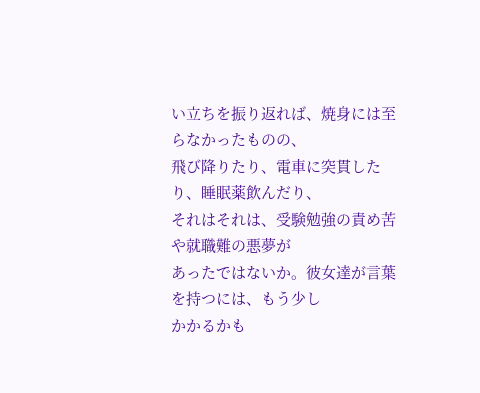い立ちを振り返れば、焼身には至らなかったものの、
飛び降りたり、電車に突貫したり、睡眠薬飲んだり、
それはそれは、受験勉強の責め苦や就職難の悪夢が
あったではないか。彼女達が言葉を持つには、もう少し
かかるかも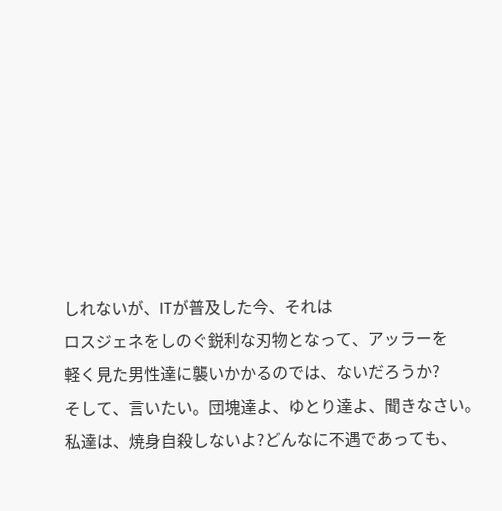しれないが、ITが普及した今、それは
ロスジェネをしのぐ鋭利な刃物となって、アッラーを
軽く見た男性達に襲いかかるのでは、ないだろうか?
そして、言いたい。団塊達よ、ゆとり達よ、聞きなさい。
私達は、焼身自殺しないよ?どんなに不遇であっても、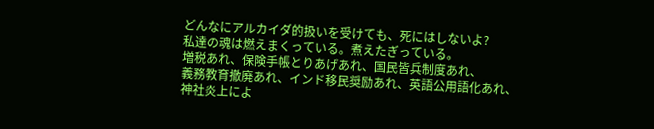どんなにアルカイダ的扱いを受けても、死にはしないよ?
私達の魂は燃えまくっている。煮えたぎっている。
増税あれ、保険手帳とりあげあれ、国民皆兵制度あれ、
義務教育撤廃あれ、インド移民奨励あれ、英語公用語化あれ、
神社炎上によ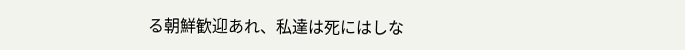る朝鮮歓迎あれ、私達は死にはしな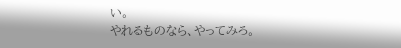い。
やれるものなら、やってみろ。